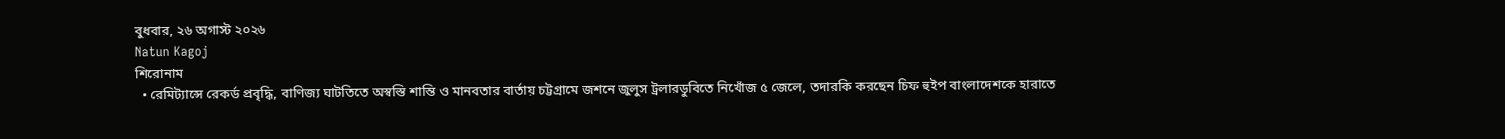বুধবার, ২৬ অগাস্ট ২০২৬
Natun Kagoj
শিরোনাম
  • রেমিট্যান্সে রেকর্ড প্রবৃদ্ধি, বাণিজ্য ঘাটতিতে অস্বস্তি শান্তি ও মানবতার বার্তায় চট্টগ্রামে জশনে জুলুস ট্রলারডুবিতে নিখোঁজ ৫ জেলে, তদারকি করছেন চিফ হুইপ বাংলাদেশকে হারাতে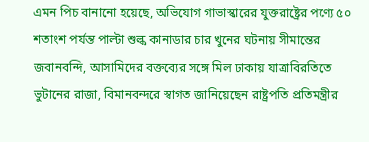এমন পিচ বানানো হয়েছে, অভিযোগ গাভাস্কারের যুক্তরাষ্ট্রের পণ্যে ৫০ শতাংশ পর্যন্ত পাল্টা শুল্ক কানাডার চার খুনের ঘটনায় সীমান্তের জবানবন্দি, আসামিদের বক্তব্যের সঙ্গে মিল ঢাকায় যাত্রাবিরতিতে ভুটানের রাজা, বিমানবন্দরে স্বাগত জানিয়েছেন রাষ্ট্রপতি প্রতিমন্ত্রীর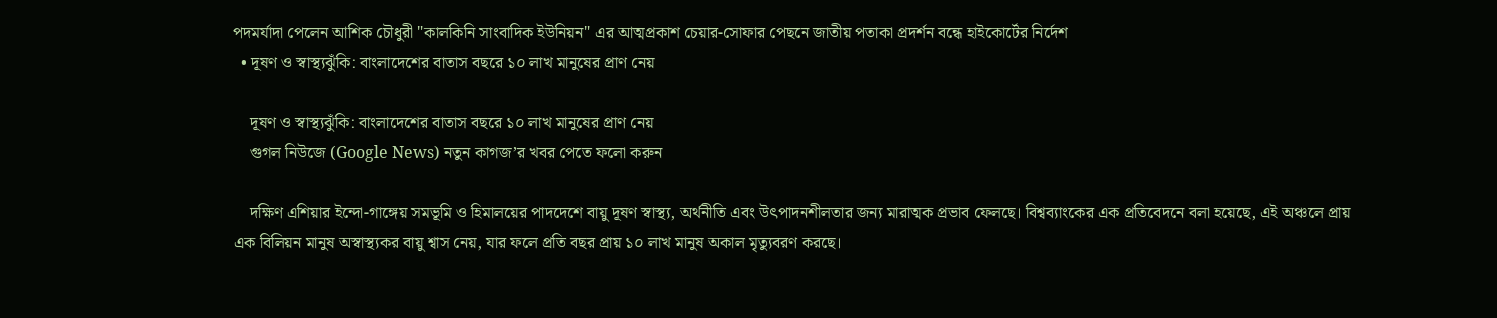পদমর্যাদা পেলেন আশিক চৌধুরী "কালকিনি সাংবাদিক ইউনিয়ন" এর আত্মপ্রকাশ চেয়ার-সোফার পেছনে জাতীয় পতাকা প্রদর্শন বন্ধে হাইকোর্টের নির্দেশ
  • দূষণ ও স্বাস্থ্যঝুঁকি: বাংলাদেশের বাতাস বছরে ১০ লাখ মানুষের প্রাণ নেয়

    দূষণ ও স্বাস্থ্যঝুঁকি: বাংলাদেশের বাতাস বছরে ১০ লাখ মানুষের প্রাণ নেয়
    গুগল নিউজে (Google News) নতুন কাগজ’র খবর পেতে ফলো করুন

    দক্ষিণ এশিয়ার ইন্দো-গাঙ্গেয় সমভূমি ও হিমালয়ের পাদদেশে বায়ু দূষণ স্বাস্থ্য, অর্থনীতি এবং উৎপাদনশীলতার জন্য মারাত্মক প্রভাব ফেলছে। বিশ্বব্যাংকের এক প্রতিবেদনে বলা হয়েছে, এই অঞ্চলে প্রায় এক বিলিয়ন মানুষ অস্বাস্থ্যকর বায়ু শ্বাস নেয়, যার ফলে প্রতি বছর প্রায় ১০ লাখ মানুষ অকাল মৃত্যুবরণ করছে।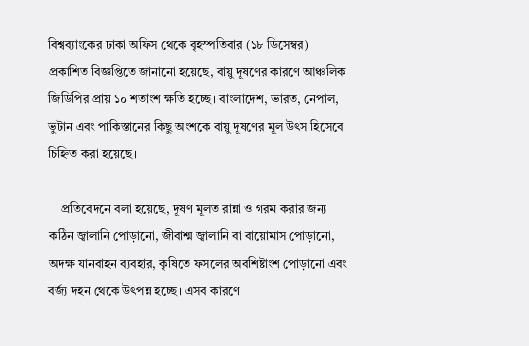বিশ্বব্যাংকের ঢাকা অফিস থেকে বৃহস্পতিবার (১৮ ডিসেম্বর) প্রকাশিত বিজ্ঞপ্তিতে জানানো হয়েছে, বায়ু দূষণের কারণে আঞ্চলিক জিডিপির প্রায় ১০ শতাংশ ক্ষতি হচ্ছে। বাংলাদেশ, ভারত, নেপাল, ভুটান এবং পাকিস্তানের কিছু অংশকে বায়ু দূষণের মূল উৎস হিসেবে চিহ্নিত করা হয়েছে।

    প্রতিবেদনে বলা হয়েছে, দূষণ মূলত রান্না ও গরম করার জন্য কঠিন জ্বালানি পোড়ানো, জীবাশ্ম জ্বালানি বা বায়োমাস পোড়ানো, অদক্ষ যানবাহন ব্যবহার, কৃষিতে ফসলের অবশিষ্টাংশ পোড়ানো এবং বর্জ্য দহন থেকে উৎপন্ন হচ্ছে। এসব কারণে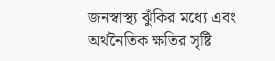জনস্বাস্থ্য ঝুঁকির মধ্যে এবং অর্থনৈতিক ক্ষতির সৃষ্টি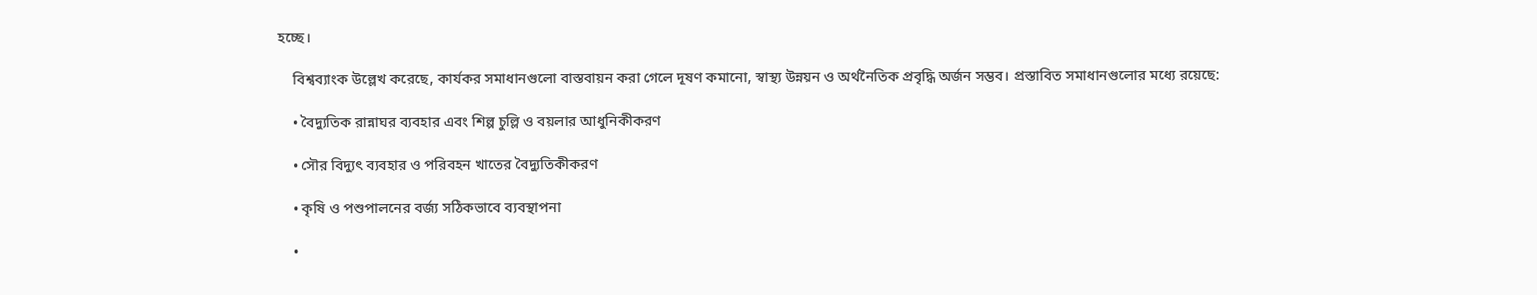হচ্ছে।

    বিশ্বব্যাংক উল্লেখ করেছে, কার্যকর সমাধানগুলো বাস্তবায়ন করা গেলে দূষণ কমানো, স্বাস্থ্য উন্নয়ন ও অর্থনৈতিক প্রবৃদ্ধি অর্জন সম্ভব। প্রস্তাবিত সমাধানগুলোর মধ্যে রয়েছে:

    • বৈদ্যুতিক রান্নাঘর ব্যবহার এবং শিল্প চুল্লি ও বয়লার আধুনিকীকরণ

    • সৌর বিদ্যুৎ ব্যবহার ও পরিবহন খাতের বৈদ্যুতিকীকরণ

    • কৃষি ও পশুপালনের বর্জ্য সঠিকভাবে ব্যবস্থাপনা

    •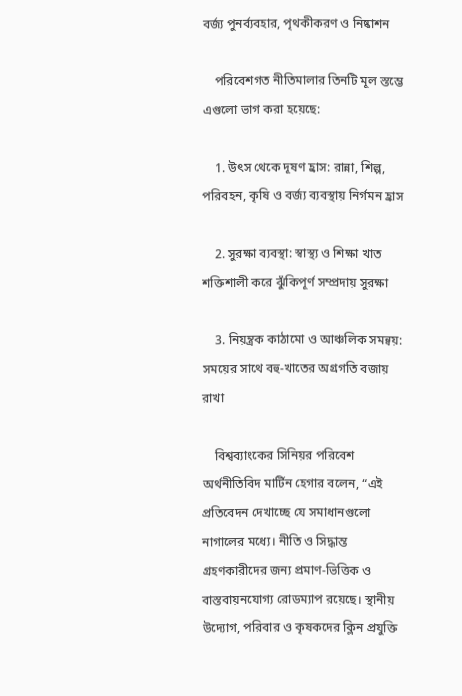বর্জ্য পুনর্ব্যবহার, পৃথকীকরণ ও নিষ্কাশন

    পরিবেশগত নীতিমালার তিনটি মূল স্তম্ভে এগুলো ভাগ করা হয়েছে:

    1. উৎস থেকে দূষণ হ্রাস: রান্না, শিল্প, পরিবহন, কৃষি ও বর্জ্য ব্যবস্থায় নির্গমন হ্রাস

    2. সুরক্ষা ব্যবস্থা: স্বাস্থ্য ও শিক্ষা খাত শক্তিশালী করে ঝুঁকিপূর্ণ সম্প্রদায় সুরক্ষা

    3. নিয়ন্ত্রক কাঠামো ও আঞ্চলিক সমন্বয়: সময়ের সাথে বহু-খাতের অগ্রগতি বজায় রাখা

    বিশ্বব্যাংকের সিনিয়র পরিবেশ অর্থনীতিবিদ মার্টিন হেগার বলেন, “এই প্রতিবেদন দেখাচ্ছে যে সমাধানগুলো নাগালের মধ্যে। নীতি ও সিদ্ধান্ত গ্রহণকারীদের জন্য প্রমাণ-ভিত্তিক ও বাস্তবায়নযোগ্য রোডম্যাপ রয়েছে। স্থানীয় উদ্যোগ, পরিবার ও কৃষকদের ক্লিন প্রযুক্তি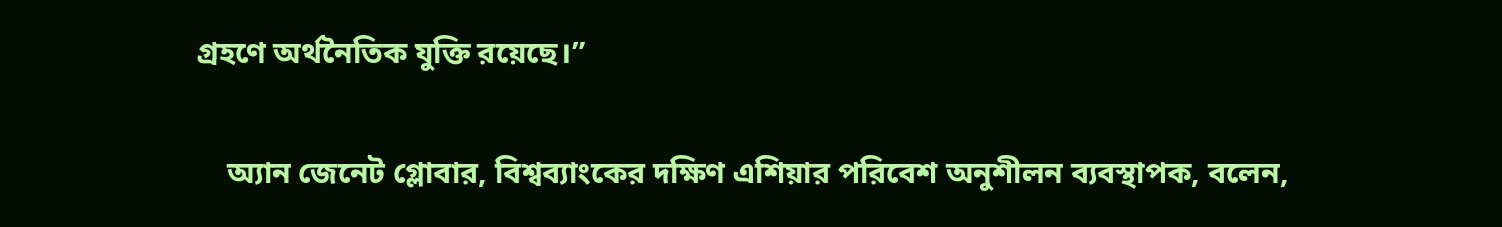গ্রহণে অর্থনৈতিক যুক্তি রয়েছে।”

    অ্যান জেনেট গ্লোবার, বিশ্বব্যাংকের দক্ষিণ এশিয়ার পরিবেশ অনুশীলন ব্যবস্থাপক, বলেন,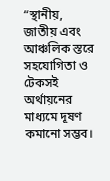“স্থানীয়, জাতীয় এবং আঞ্চলিক স্তরে সহযোগিতা ও টেকসই অর্থায়নের মাধ্যমে দূষণ কমানো সম্ভব।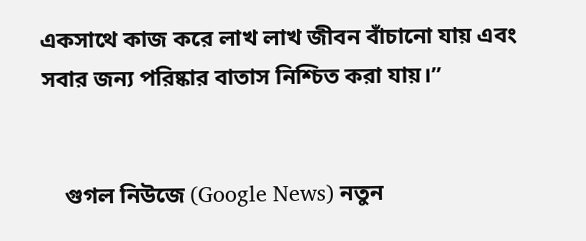একসাথে কাজ করে লাখ লাখ জীবন বাঁচানো যায় এবং সবার জন্য পরিষ্কার বাতাস নিশ্চিত করা যায়।”


    গুগল নিউজে (Google News) নতুন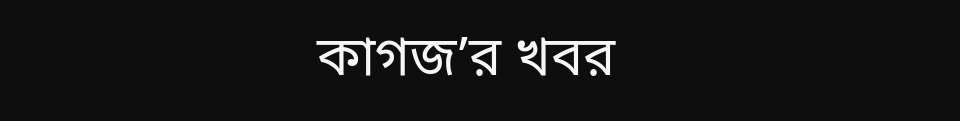কাগজ’র খবর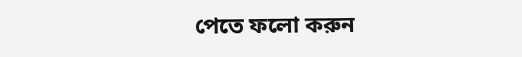পেতে ফলো করুন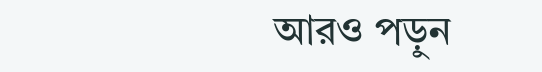আরও পড়ুন